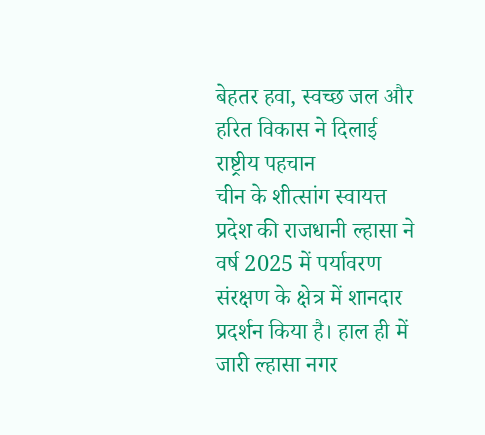बेहतर हवा, स्वच्छ जल और हरित विकास ने दिलाई राष्ट्रीय पहचान
चीन के शीत्सांग स्वायत्त प्रदेश की राजधानी ल्हासा ने वर्ष 2025 में पर्यावरण संरक्षण के क्षेत्र में शानदार प्रदर्शन किया है। हाल ही में जारी ल्हासा नगर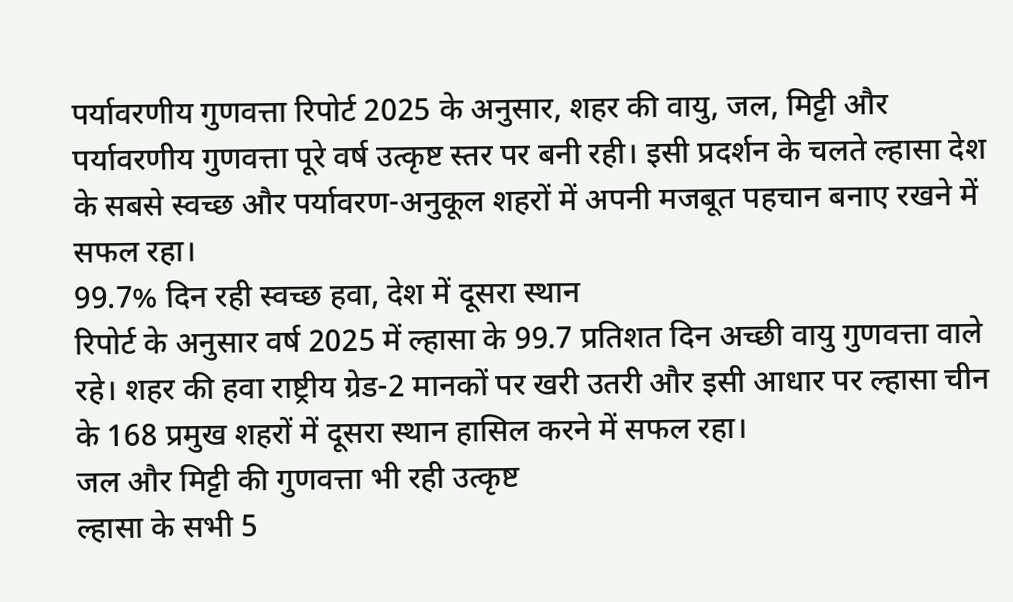पर्यावरणीय गुणवत्ता रिपोर्ट 2025 के अनुसार, शहर की वायु, जल, मिट्टी और पर्यावरणीय गुणवत्ता पूरे वर्ष उत्कृष्ट स्तर पर बनी रही। इसी प्रदर्शन के चलते ल्हासा देश के सबसे स्वच्छ और पर्यावरण-अनुकूल शहरों में अपनी मजबूत पहचान बनाए रखने में सफल रहा।
99.7% दिन रही स्वच्छ हवा, देश में दूसरा स्थान
रिपोर्ट के अनुसार वर्ष 2025 में ल्हासा के 99.7 प्रतिशत दिन अच्छी वायु गुणवत्ता वाले रहे। शहर की हवा राष्ट्रीय ग्रेड-2 मानकों पर खरी उतरी और इसी आधार पर ल्हासा चीन के 168 प्रमुख शहरों में दूसरा स्थान हासिल करने में सफल रहा।
जल और मिट्टी की गुणवत्ता भी रही उत्कृष्ट
ल्हासा के सभी 5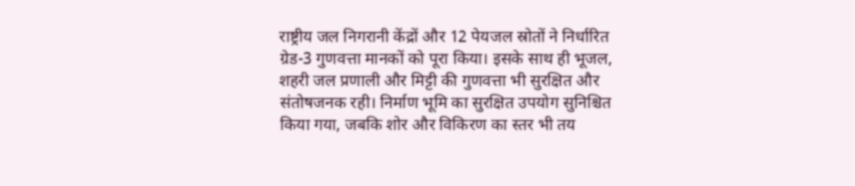राष्ट्रीय जल निगरानी केंद्रों और 12 पेयजल स्रोतों ने निर्धारित ग्रेड-3 गुणवत्ता मानकों को पूरा किया। इसके साथ ही भूजल, शहरी जल प्रणाली और मिट्टी की गुणवत्ता भी सुरक्षित और संतोषजनक रही। निर्माण भूमि का सुरक्षित उपयोग सुनिश्चित किया गया, जबकि शोर और विकिरण का स्तर भी तय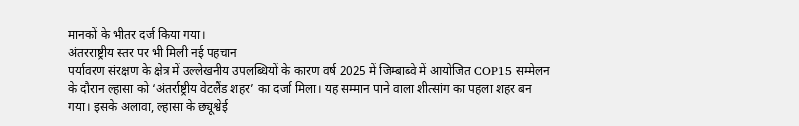मानकों के भीतर दर्ज किया गया।
अंतरराष्ट्रीय स्तर पर भी मिली नई पहचान
पर्यावरण संरक्षण के क्षेत्र में उल्लेखनीय उपलब्धियों के कारण वर्ष 2025 में जिम्बाब्वे में आयोजित COP15 सम्मेलन के दौरान ल्हासा को ‘अंतर्राष्ट्रीय वेटलैंड शहर’ का दर्जा मिला। यह सम्मान पाने वाला शीत्सांग का पहला शहर बन गया। इसके अलावा, ल्हासा के छ्यूश्वेई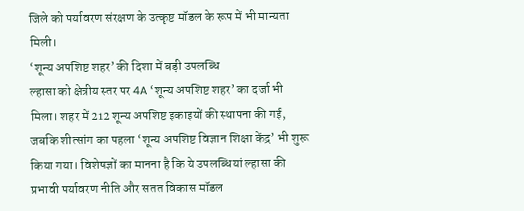जिले को पर्यावरण संरक्षण के उत्कृष्ट मॉडल के रूप में भी मान्यता मिली।
‘शून्य अपशिष्ट शहर’ की दिशा में बड़ी उपलब्धि
ल्हासा को क्षेत्रीय स्तर पर 4A ‘शून्य अपशिष्ट शहर’ का दर्जा भी मिला। शहर में 212 शून्य अपशिष्ट इकाइयों की स्थापना की गई, जबकि शीत्सांग का पहला ‘शून्य अपशिष्ट विज्ञान शिक्षा केंद्र’ भी शुरू किया गया। विशेषज्ञों का मानना है कि ये उपलब्धियां ल्हासा की प्रभावी पर्यावरण नीति और सतत विकास मॉडल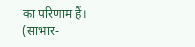का परिणाम हैं।
(साभार-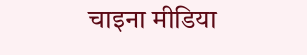चाइना मीडिया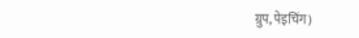ग्रुप, पेइचिंग)